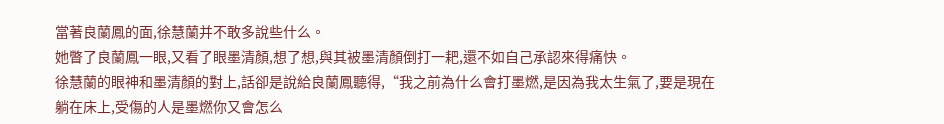當著良蘭鳳的面,徐慧蘭并不敢多說些什么。
她瞥了良蘭鳳一眼,又看了眼墨清顏,想了想,與其被墨清顏倒打一耙,還不如自己承認來得痛快。
徐慧蘭的眼神和墨清顏的對上,話卻是說給良蘭鳳聽得,“我之前為什么會打墨燃,是因為我太生氣了,要是現在躺在床上,受傷的人是墨燃你又會怎么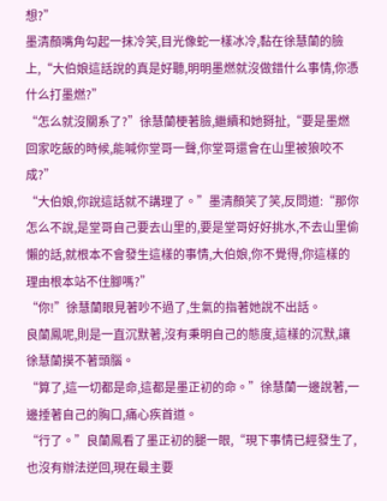想?”
墨清顏嘴角勾起一抹冷笑,目光像蛇一樣冰冷,黏在徐慧蘭的臉上,“大伯娘這話說的真是好聽,明明墨燃就沒做錯什么事情,你憑什么打墨燃?”
“怎么就沒關系了?”徐慧蘭梗著臉,繼續和她掰扯,“要是墨燃回家吃飯的時候,能喊你堂哥一聲,你堂哥還會在山里被狼咬不成?”
“大伯娘,你說這話就不講理了。”墨清顏笑了笑,反問道:“那你怎么不說,是堂哥自己要去山里的,要是堂哥好好挑水,不去山里偷懶的話,就根本不會發生這樣的事情,大伯娘,你不覺得,你這樣的理由根本站不住腳嗎?”
“你!”徐慧蘭眼見著吵不過了,生氣的指著她說不出話。
良蘭鳳呢,則是一直沉默著,沒有秉明自己的態度,這樣的沉默,讓徐慧蘭摸不著頭腦。
“算了,這一切都是命,這都是墨正初的命。”徐慧蘭一邊說著,一邊捶著自己的胸口,痛心疾首道。
“行了。”良蘭鳳看了墨正初的腿一眼,“現下事情已經發生了,也沒有辦法逆回,現在最主要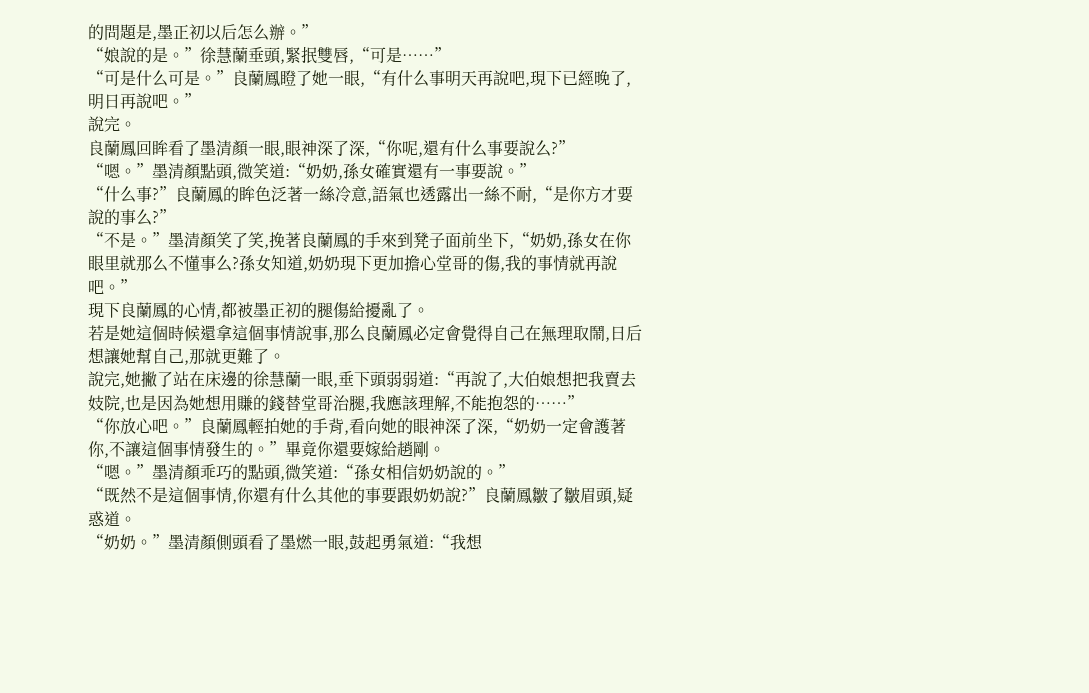的問題是,墨正初以后怎么辦。”
“娘說的是。”徐慧蘭垂頭,緊抿雙唇,“可是……”
“可是什么可是。”良蘭鳳瞪了她一眼,“有什么事明天再說吧,現下已經晚了,明日再說吧。”
說完。
良蘭鳳回眸看了墨清顏一眼,眼神深了深,“你呢,還有什么事要說么?”
“嗯。”墨清顏點頭,微笑道:“奶奶,孫女確實還有一事要說。”
“什么事?”良蘭鳳的眸色泛著一絲冷意,語氣也透露出一絲不耐,“是你方才要說的事么?”
“不是。”墨清顏笑了笑,挽著良蘭鳳的手來到凳子面前坐下,“奶奶,孫女在你眼里就那么不懂事么?孫女知道,奶奶現下更加擔心堂哥的傷,我的事情就再說吧。”
現下良蘭鳳的心情,都被墨正初的腿傷給擾亂了。
若是她這個時候還拿這個事情說事,那么良蘭鳳必定會覺得自己在無理取鬧,日后想讓她幫自己,那就更難了。
說完,她撇了站在床邊的徐慧蘭一眼,垂下頭弱弱道:“再說了,大伯娘想把我賣去妓院,也是因為她想用賺的錢替堂哥治腿,我應該理解,不能抱怨的……”
“你放心吧。”良蘭鳳輕拍她的手背,看向她的眼神深了深,“奶奶一定會護著你,不讓這個事情發生的。”畢竟你還要嫁給趙剛。
“嗯。”墨清顏乖巧的點頭,微笑道:“孫女相信奶奶說的。”
“既然不是這個事情,你還有什么其他的事要跟奶奶說?”良蘭鳳皺了皺眉頭,疑惑道。
“奶奶。”墨清顏側頭看了墨燃一眼,鼓起勇氣道:“我想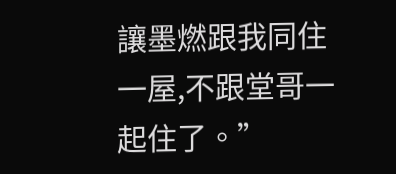讓墨燃跟我同住一屋,不跟堂哥一起住了。”